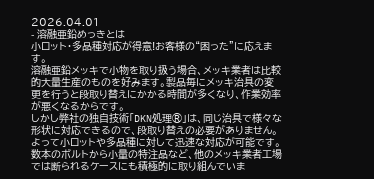2026.04.01
- 溶融亜鉛めっきとは
小ロット・多品種対応が得意!お客様の“困った”に応えます。
溶融亜鉛メッキで小物を取り扱う場合、メッキ業者は比較的大量生産のものを好みます。製品毎にメッキ治具の変更を行うと段取り替えにかかる時間が多くなり、作業効率が悪くなるからです。
しかし弊社の独自技術「DKN処理®」は、同じ治具で様々な形状に対応できるので、段取り替えの必要がありません。よって小ロットや多品種に対して迅速な対応が可能です。数本のボルトから小量の特注品など、他のメッキ業者工場では断られるケースにも積極的に取り組んでいま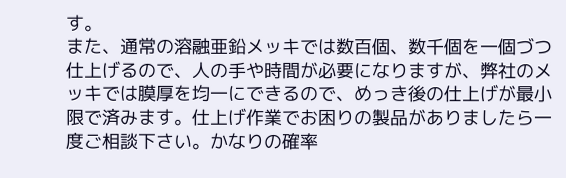す。
また、通常の溶融亜鉛メッキでは数百個、数千個を一個づつ仕上げるので、人の手や時間が必要になりますが、弊社のメッキでは膜厚を均一にできるので、めっき後の仕上げが最小限で済みます。仕上げ作業でお困りの製品がありましたら一度ご相談下さい。かなりの確率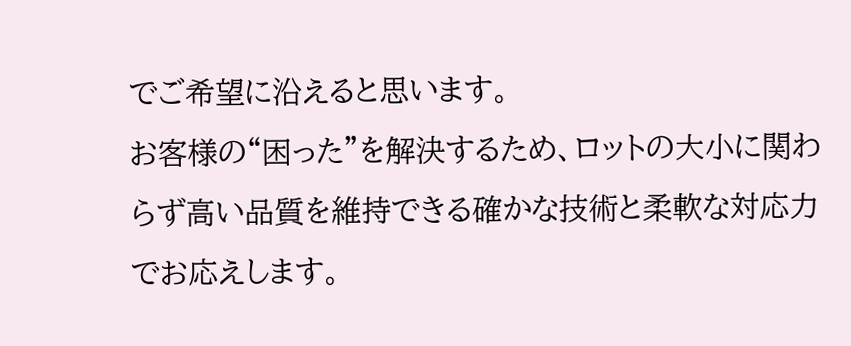でご希望に沿えると思います。
お客様の“困った”を解決するため、ロットの大小に関わらず高い品質を維持できる確かな技術と柔軟な対応力でお応えします。